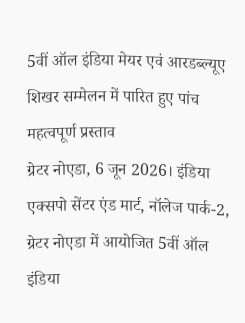5वीं ऑल इंडिया मेयर एवं आरडब्ल्यूए शिखर सम्मेलन में पारित हुए पांच महत्वपूर्ण प्रस्ताव
ग्रेटर नोएडा, 6 जून 2026। इंडिया एक्सपो सेंटर एंड मार्ट, नॉलेज पार्क-2, ग्रेटर नोएडा में आयोजित 5वीं ऑल इंडिया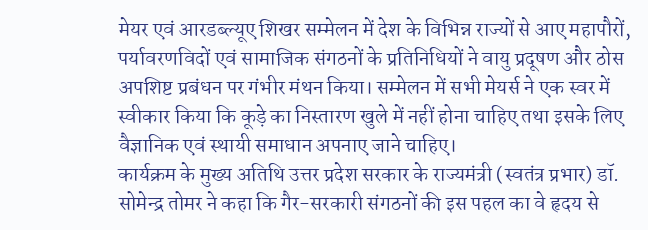मेयर एवं आरडब्ल्यूए शिखर सम्मेलन में देश के विभिन्न राज्यों से आए महापौरों, पर्यावरणविदों एवं सामाजिक संगठनों के प्रतिनिधियों ने वायु प्रदूषण और ठोस अपशिष्ट प्रबंधन पर गंभीर मंथन किया। सम्मेलन में सभी मेयर्स ने एक स्वर में स्वीकार किया कि कूड़े का निस्तारण खुले में नहीं होना चाहिए तथा इसके लिए वैज्ञानिक एवं स्थायी समाधान अपनाए जाने चाहिए।
कार्यक्रम के मुख्य अतिथि उत्तर प्रदेश सरकार के राज्यमंत्री (स्वतंत्र प्रभार) डॉ. सोमेन्द्र तोमर ने कहा कि गैर-सरकारी संगठनों की इस पहल का वे हृदय से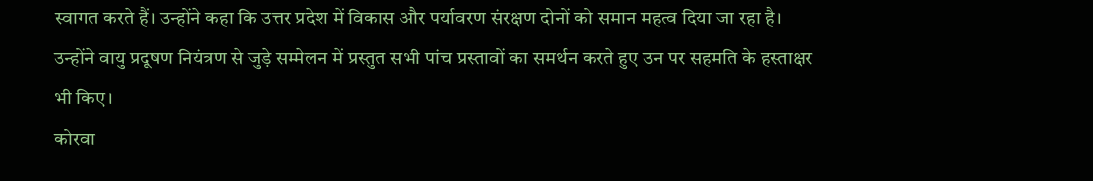स्वागत करते हैं। उन्होंने कहा कि उत्तर प्रदेश में विकास और पर्यावरण संरक्षण दोनों को समान महत्व दिया जा रहा है। उन्होंने वायु प्रदूषण नियंत्रण से जुड़े सम्मेलन में प्रस्तुत सभी पांच प्रस्तावों का समर्थन करते हुए उन पर सहमति के हस्ताक्षर भी किए।
कोरवा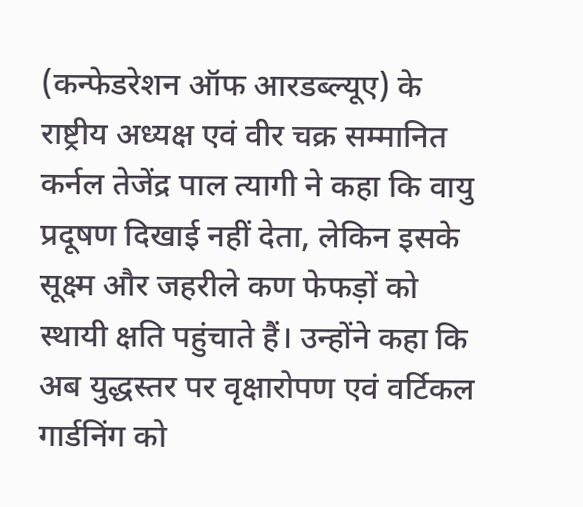(कन्फेडरेशन ऑफ आरडब्ल्यूए) के राष्ट्रीय अध्यक्ष एवं वीर चक्र सम्मानित कर्नल तेजेंद्र पाल त्यागी ने कहा कि वायु प्रदूषण दिखाई नहीं देता, लेकिन इसके सूक्ष्म और जहरीले कण फेफड़ों को स्थायी क्षति पहुंचाते हैं। उन्होंने कहा कि अब युद्धस्तर पर वृक्षारोपण एवं वर्टिकल गार्डनिंग को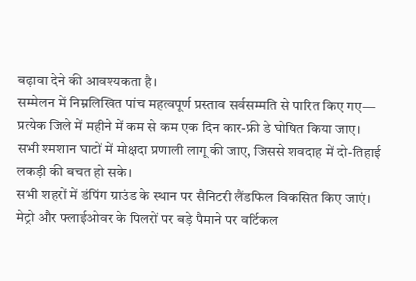बढ़ावा देने की आवश्यकता है।
सम्मेलन में निम्नलिखित पांच महत्वपूर्ण प्रस्ताव सर्वसम्मति से पारित किए गए—
प्रत्येक जिले में महीने में कम से कम एक दिन कार-फ्री डे घोषित किया जाए।
सभी श्मशान घाटों में मोक्षदा प्रणाली लागू की जाए, जिससे शवदाह में दो-तिहाई लकड़ी की बचत हो सके।
सभी शहरों में डंपिंग ग्राउंड के स्थान पर सैनिटरी लैंडफिल विकसित किए जाएं।
मेट्रो और फ्लाईओवर के पिलरों पर बड़े पैमाने पर वर्टिकल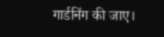गार्डनिंग की जाए।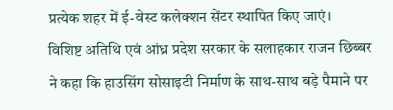प्रत्येक शहर में ई-वेस्ट कलेक्शन सेंटर स्थापित किए जाएं।
विशिष्ट अतिथि एवं आंध्र प्रदेश सरकार के सलाहकार राजन छिब्बर ने कहा कि हाउसिंग सोसाइटी निर्माण के साथ-साथ बड़े पैमाने पर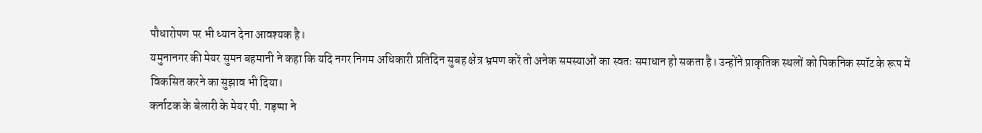पौधारोपण पर भी ध्यान देना आवश्यक है।
यमुनानगर की मेयर सुमन बहमानी ने कहा कि यदि नगर निगम अधिकारी प्रतिदिन सुबह क्षेत्र भ्रमण करें तो अनेक समस्याओं का स्वतः समाधान हो सकता है। उन्होंने प्राकृतिक स्थलों को पिकनिक स्पॉट के रूप में विकसित करने का सुझाव भी दिया।
कर्नाटक के बेलारी के मेयर पी. गड़प्पा ने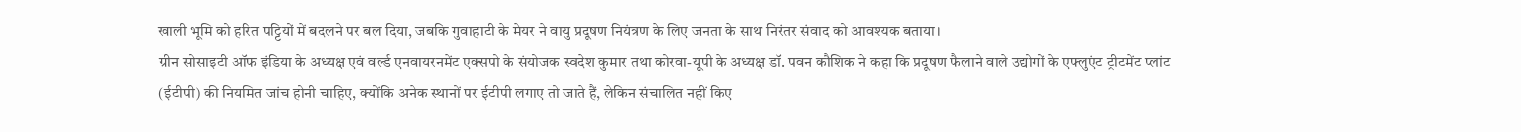खाली भूमि को हरित पट्टियों में बदलने पर बल दिया, जबकि गुवाहाटी के मेयर ने वायु प्रदूषण नियंत्रण के लिए जनता के साथ निरंतर संवाद को आवश्यक बताया।
ग्रीन सोसाइटी ऑफ इंडिया के अध्यक्ष एवं वर्ल्ड एनवायरनमेंट एक्सपो के संयोजक स्वदेश कुमार तथा कोरवा-यूपी के अध्यक्ष डॉ. पवन कौशिक ने कहा कि प्रदूषण फैलाने वाले उद्योगों के एफ्लुएंट ट्रीटमेंट प्लांट (ईटीपी) की नियमित जांच होनी चाहिए, क्योंकि अनेक स्थानों पर ईटीपी लगाए तो जाते हैं, लेकिन संचालित नहीं किए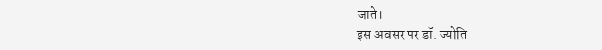जाते।
इस अवसर पर डॉ. ज्योति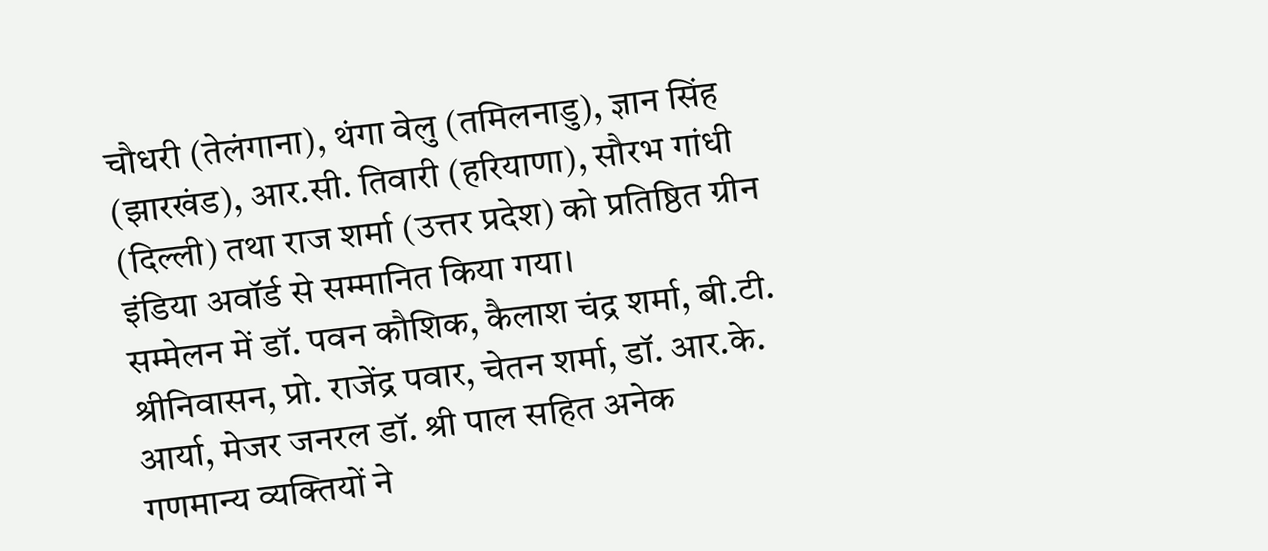चौधरी (तेलंगाना), थंगा वेलु (तमिलनाडु), ज्ञान सिंह (झारखंड), आर.सी. तिवारी (हरियाणा), सौरभ गांधी (दिल्ली) तथा राज शर्मा (उत्तर प्रदेश) को प्रतिष्ठित ग्रीन इंडिया अवॉर्ड से सम्मानित किया गया।
सम्मेलन में डॉ. पवन कौशिक, कैलाश चंद्र शर्मा, बी.टी. श्रीनिवासन, प्रो. राजेंद्र पवार, चेतन शर्मा, डॉ. आर.के. आर्या, मेजर जनरल डॉ. श्री पाल सहित अनेक गणमान्य व्यक्तियों ने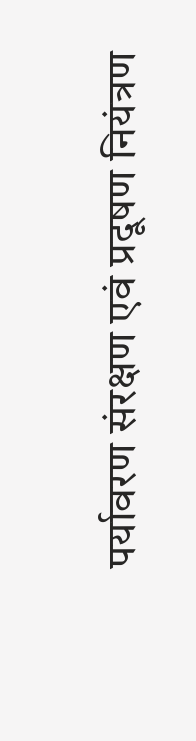पर्यावरण संरक्षण एवं प्रदूषण नियंत्रण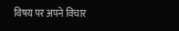विषय पर अपने विचार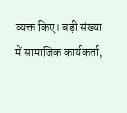व्यक्त किए। बड़ी संख्या में सामाजिक कार्यकर्ता,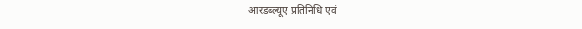आरडब्ल्यूए प्रतिनिधि एवं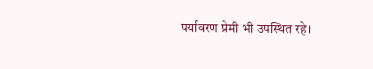पर्यावरण प्रेमी भी उपस्थित रहे।